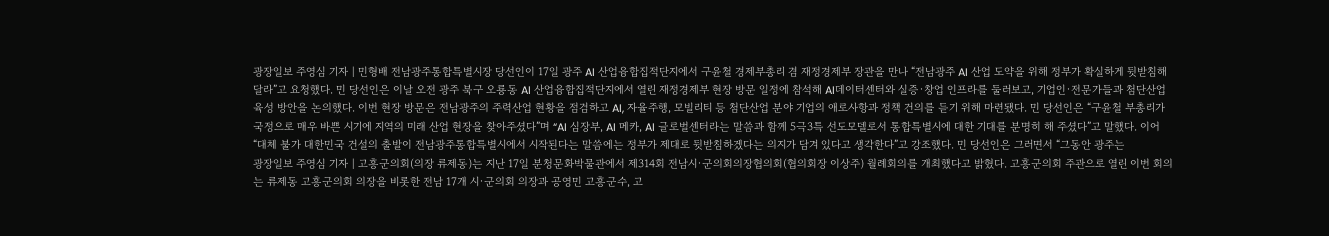광장일보 주영심 기자 | 민형배 전남광주통합특별시장 당선인이 17일 광주 AI 산업융합집적단지에서 구윤철 경제부총리 겸 재정경제부 장관을 만나 “전남광주 AI 산업 도약을 위해 정부가 확실하게 뒷받침해 달라”고 요청했다. 민 당선인은 이날 오전 광주 북구 오룡동 AI 산업융합집적단지에서 열린 재정경제부 현장 방문 일정에 참석해 AI데이터센터와 실증·창업 인프라를 둘러보고, 기업인·전문가들과 첨단산업 육성 방안을 논의했다. 이번 현장 방문은 전남광주의 주력산업 현황을 점검하고 AI, 자율주행, 모빌리티 등 첨단산업 분야 기업의 애로사항과 정책 건의를 듣기 위해 마련됐다. 민 당선인은 “구윤철 부총리가 국정으로 매우 바쁜 시기에 지역의 미래 산업 현장을 찾아주셨다”며 “AI 심장부, AI 메카, AI 글로벌센터라는 말씀과 함께 5극3특 선도모델로서 통합특별시에 대한 기대를 분명히 해 주셨다”고 말했다. 이어 “대체 불가 대한민국 건설의 출발이 전남광주통합특별시에서 시작된다는 말씀에는 정부가 제대로 뒷받침하겠다는 의지가 담겨 있다고 생각한다”고 강조했다. 민 당선인은 그러면서 “그동안 광주는
광장일보 주영심 기자 | 고흥군의회(의장 류제동)는 지난 17일 분청문화박물관에서 제314회 전남시·군의회의장협의회(협의회장 이상주) 월례회의를 개최했다고 밝혔다. 고흥군의회 주관으로 열린 이번 회의는 류제동 고흥군의회 의장을 비롯한 전남 17개 시·군의회 의장과 공영민 고흥군수, 고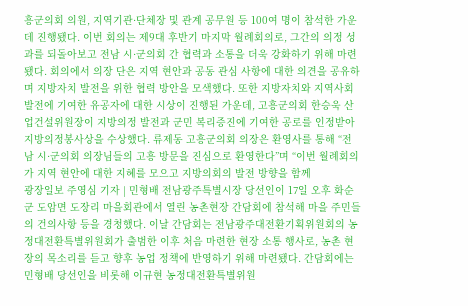흥군의회 의원, 지역기관·단체장 및 관계 공무원 등 100여 명이 참석한 가운데 진행됐다. 이번 회의는 제9대 후반기 마지막 월례회의로, 그간의 의정 성과를 되돌아보고 전남 시·군의회 간 협력과 소통을 더욱 강화하기 위해 마련됐다. 회의에서 의장 단은 지역 현안과 공동 관심 사항에 대한 의견을 공유하며 지방자치 발전을 위한 협력 방안을 모색했다. 또한 지방자치와 지역사회 발전에 기여한 유공자에 대한 시상이 진행된 가운데, 고흥군의회 한승욱 산업건설위원장이 지방의정 발전과 군민 복리증진에 기여한 공로를 인정받아 지방의정봉사상을 수상했다. 류제동 고흥군의회 의장은 환영사를 통해 “전남 시·군의회 의장님들의 고흥 방문을 진심으로 환영한다”며 “이번 월례회의가 지역 현안에 대한 지혜를 모으고 지방의회의 발전 방향을 함께
광장일보 주영심 기자 | 민형배 전남광주특별시장 당선인이 17일 오후 화순군 도암면 도장리 마을회관에서 열린 농촌현장 간담회에 참석해 마을 주민들의 건의사항 등을 경청했다. 이날 간담회는 전남광주대전환기획위원회의 농정대전환특별위원회가 출범한 이후 처음 마련한 현장 소통 행사로, 농촌 현장의 목소리를 듣고 향후 농업 정책에 반영하기 위해 마련됐다. 간담회에는 민형배 당선인을 비롯해 이규현 농정대전환특별위원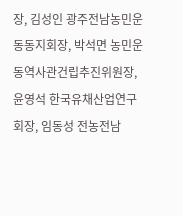장, 김성인 광주전남농민운동동지회장, 박석면 농민운동역사관건립추진위원장, 윤영석 한국유채산업연구회장, 임동성 전농전남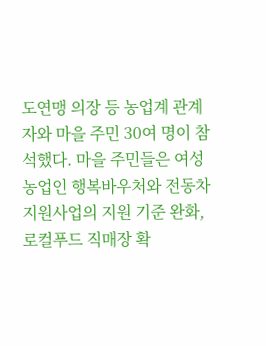도연맹 의장 등 농업계 관계자와 마을 주민 30여 명이 참석했다. 마을 주민들은 여성농업인 행복바우처와 전동차 지원사업의 지원 기준 완화, 로컬푸드 직매장 확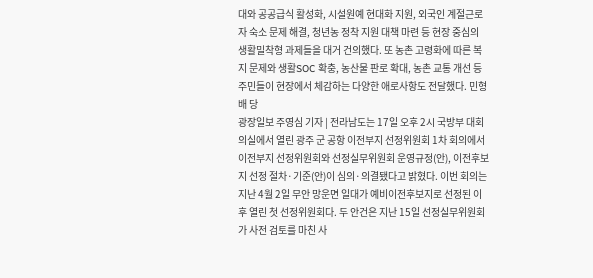대와 공공급식 활성화, 시설원예 현대화 지원, 외국인 계절근로자 숙소 문제 해결, 청년농 정착 지원 대책 마련 등 현장 중심의 생활밀착형 과제들을 대거 건의했다. 또 농촌 고령화에 따른 복지 문제와 생활SOC 확충, 농산물 판로 확대, 농촌 교통 개선 등 주민들이 현장에서 체감하는 다양한 애로사항도 전달했다. 민형배 당
광장일보 주영심 기자 | 전라남도는 17일 오후 2시 국방부 대회의실에서 열린 광주 군 공항 이전부지 선정위원회 1차 회의에서 이전부지 선정위원회와 선정실무위원회 운영규정(안), 이전후보지 선정 절차·기준(안)이 심의·의결됐다고 밝혔다. 이번 회의는 지난 4월 2일 무안 망운면 일대가 예비이전후보지로 선정된 이후 열린 첫 선정위원회다. 두 안건은 지난 15일 선정실무위원회가 사전 검토를 마친 사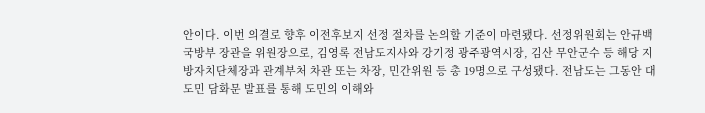안이다. 이번 의결로 향후 이전후보지 선정 절차를 논의할 기준이 마련됐다. 선정위원회는 안규백 국방부 장관을 위원장으로, 김영록 전남도지사와 강기정 광주광역시장, 김산 무안군수 등 해당 지방자치단체장과 관계부처 차관 또는 차장, 민간위원 등 총 19명으로 구성됐다. 전남도는 그동안 대도민 담화문 발표를 통해 도민의 이해와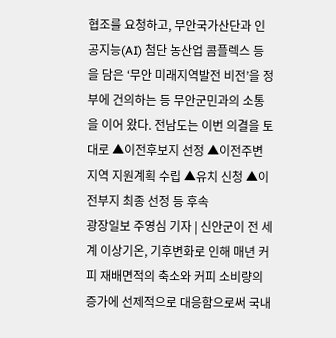협조를 요청하고, 무안국가산단과 인공지능(AI) 첨단 농산업 콤플렉스 등을 담은 ‘무안 미래지역발전 비전’을 정부에 건의하는 등 무안군민과의 소통을 이어 왔다. 전남도는 이번 의결을 토대로 ▲이전후보지 선정 ▲이전주변지역 지원계획 수립 ▲유치 신청 ▲이전부지 최종 선정 등 후속
광장일보 주영심 기자 | 신안군이 전 세계 이상기온, 기후변화로 인해 매년 커피 재배면적의 축소와 커피 소비량의 증가에 선제적으로 대응함으로써 국내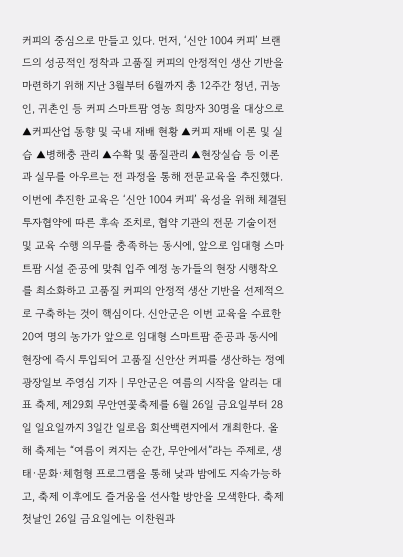커피의 중심으로 만들고 있다. 먼저, ‘신안 1004 커피’ 브랜드의 성공적인 정착과 고품질 커피의 안정적인 생산 기반을 마련하기 위해 지난 3월부터 6월까지 총 12주간 청년, 귀농인, 귀촌인 등 커피 스마트팜 영농 희망자 30명을 대상으로 ▲커피산업 동향 및 국내 재배 현황 ▲커피 재배 이론 및 실습 ▲병해충 관리 ▲수확 및 품질관리 ▲현장실습 등 이론과 실무를 아우르는 전 과정을 통해 전문교육을 추진했다. 이번에 추진한 교육은 ‘신안 1004 커피’ 육성을 위해 체결된 투자협약에 따른 후속 조치로, 협약 기관의 전문 기술이전 및 교육 수행 의무를 충족하는 동시에, 앞으로 임대형 스마트팜 시설 준공에 맞춰 입주 예정 농가들의 현장 시행착오를 최소화하고 고품질 커피의 안정적 생산 기반을 선제적으로 구축하는 것이 핵심이다. 신안군은 이번 교육을 수료한 20여 명의 농가가 앞으로 임대형 스마트팜 준공과 동시에 현장에 즉시 투입되어 고품질 신안산 커피를 생산하는 정예
광장일보 주영심 기자 | 무안군은 여름의 시작을 알리는 대표 축제, 제29회 무안연꽃축제를 6월 26일 금요일부터 28일 일요일까지 3일간 일로읍 회산백련지에서 개최한다. 올해 축제는 “여름이 켜지는 순간, 무안에서”라는 주제로, 생태·문화·체험형 프로그램을 통해 낮과 밤에도 지속가능하고, 축제 이후에도 즐거움을 선사할 방안을 모색한다. 축제 첫날인 26일 금요일에는 이찬원과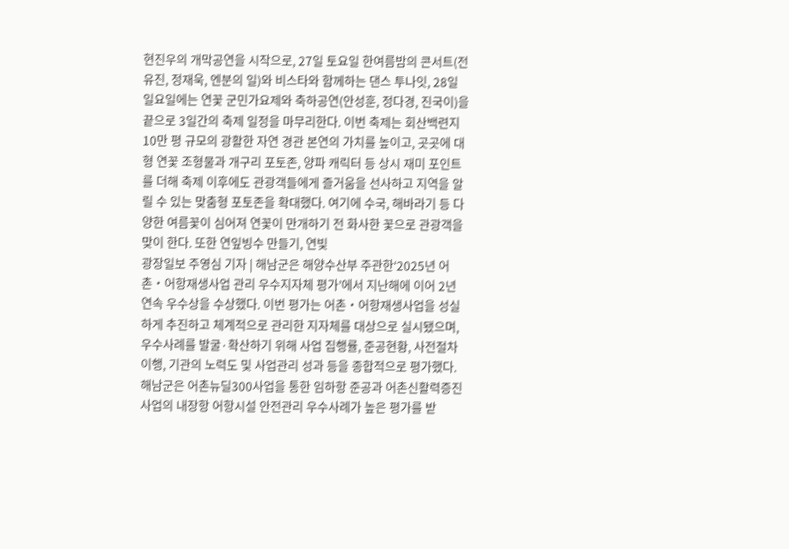현진우의 개막공연을 시작으로, 27일 토요일 한여름밤의 콘서트(전유진, 정재욱, 엔분의 일)와 비스타와 함께하는 댄스 투나잇, 28일 일요일에는 연꽃 군민가요제와 축하공연(안성훈, 정다경, 진국이)을 끝으로 3일간의 축제 일정을 마무리한다. 이번 축제는 회산백련지 10만 평 규모의 광활한 자연 경관 본연의 가치를 높이고, 곳곳에 대형 연꽃 조형물과 개구리 포토존, 양파 캐릭터 등 상시 재미 포인트를 더해 축제 이후에도 관광객들에게 즐거움을 선사하고 지역을 알릴 수 있는 맞춤형 포토존을 확대했다. 여기에 수국, 해바라기 등 다양한 여름꽃이 심어져 연꽃이 만개하기 전 화사한 꽃으로 관광객을 맞이 한다. 또한 연잎빙수 만들기, 연빛
광장일보 주영심 기자 | 해남군은 해양수산부 주관한‘2025년 어촌‧어항재생사업 관리 우수지자체 평가’에서 지난해에 이어 2년 연속 우수상을 수상했다. 이번 평가는 어촌‧어항재생사업을 성실하게 추진하고 체계적으로 관리한 지자체를 대상으로 실시됐으며, 우수사례를 발굴·확산하기 위해 사업 집행률, 준공현황, 사전절차 이행, 기관의 노력도 및 사업관리 성과 등을 종합적으로 평가했다. 해남군은 어촌뉴딜300사업을 통한 임하항 준공과 어촌신활력증진사업의 내장항 어항시설 안전관리 우수사례가 높은 평가를 받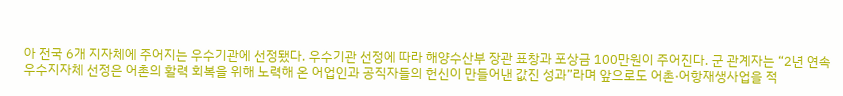아 전국 6개 지자체에 주어지는 우수기관에 선정됐다. 우수기관 선정에 따라 해양수산부 장관 표창과 포상금 100만원이 주어진다. 군 관계자는 “2년 연속 우수지자체 선정은 어촌의 활력 회복을 위해 노력해 온 어업인과 공직자들의 헌신이 만들어낸 값진 성과”라며 앞으로도 어촌·어항재생사업을 적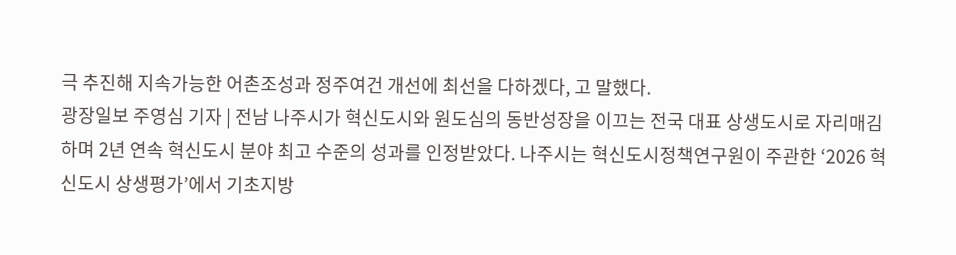극 추진해 지속가능한 어촌조성과 정주여건 개선에 최선을 다하겠다, 고 말했다.
광장일보 주영심 기자 | 전남 나주시가 혁신도시와 원도심의 동반성장을 이끄는 전국 대표 상생도시로 자리매김하며 2년 연속 혁신도시 분야 최고 수준의 성과를 인정받았다. 나주시는 혁신도시정책연구원이 주관한 ‘2026 혁신도시 상생평가’에서 기초지방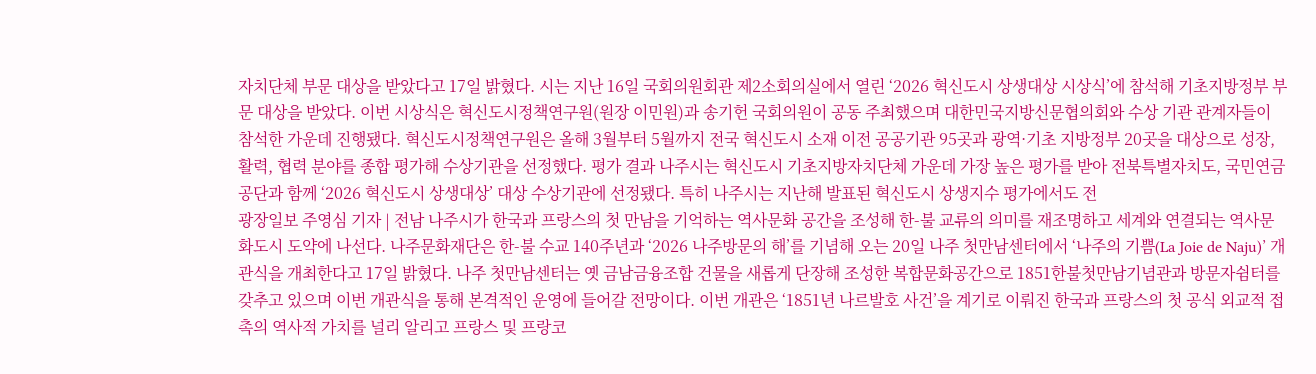자치단체 부문 대상을 받았다고 17일 밝혔다. 시는 지난 16일 국회의원회관 제2소회의실에서 열린 ‘2026 혁신도시 상생대상 시상식’에 참석해 기초지방정부 부문 대상을 받았다. 이번 시상식은 혁신도시정책연구원(원장 이민원)과 송기헌 국회의원이 공동 주최했으며 대한민국지방신문협의회와 수상 기관 관계자들이 참석한 가운데 진행됐다. 혁신도시정책연구원은 올해 3월부터 5월까지 전국 혁신도시 소재 이전 공공기관 95곳과 광역·기초 지방정부 20곳을 대상으로 성장, 활력, 협력 분야를 종합 평가해 수상기관을 선정했다. 평가 결과 나주시는 혁신도시 기초지방자치단체 가운데 가장 높은 평가를 받아 전북특별자치도, 국민연금공단과 함께 ‘2026 혁신도시 상생대상’ 대상 수상기관에 선정됐다. 특히 나주시는 지난해 발표된 혁신도시 상생지수 평가에서도 전
광장일보 주영심 기자 | 전남 나주시가 한국과 프랑스의 첫 만남을 기억하는 역사문화 공간을 조성해 한-불 교류의 의미를 재조명하고 세계와 연결되는 역사문화도시 도약에 나선다. 나주문화재단은 한-불 수교 140주년과 ‘2026 나주방문의 해’를 기념해 오는 20일 나주 첫만남센터에서 ‘나주의 기쁨(La Joie de Naju)’ 개관식을 개최한다고 17일 밝혔다. 나주 첫만남센터는 옛 금남금융조합 건물을 새롭게 단장해 조성한 복합문화공간으로 1851한불첫만남기념관과 방문자쉼터를 갖추고 있으며 이번 개관식을 통해 본격적인 운영에 들어갈 전망이다. 이번 개관은 ‘1851년 나르발호 사건’을 계기로 이뤄진 한국과 프랑스의 첫 공식 외교적 접촉의 역사적 가치를 널리 알리고 프랑스 및 프랑코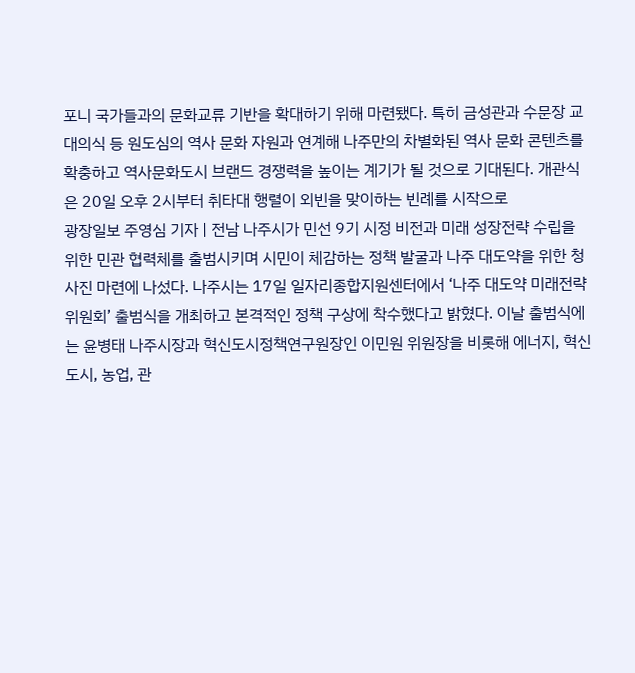포니 국가들과의 문화교류 기반을 확대하기 위해 마련됐다. 특히 금성관과 수문장 교대의식 등 원도심의 역사 문화 자원과 연계해 나주만의 차별화된 역사 문화 콘텐츠를 확충하고 역사문화도시 브랜드 경쟁력을 높이는 계기가 될 것으로 기대된다. 개관식은 20일 오후 2시부터 취타대 행렬이 외빈을 맞이하는 빈례를 시작으로
광장일보 주영심 기자 | 전남 나주시가 민선 9기 시정 비전과 미래 성장전략 수립을 위한 민관 협력체를 출범시키며 시민이 체감하는 정책 발굴과 나주 대도약을 위한 청사진 마련에 나섰다. 나주시는 17일 일자리종합지원센터에서 ‘나주 대도약 미래전략위원회’ 출범식을 개최하고 본격적인 정책 구상에 착수했다고 밝혔다. 이날 출범식에는 윤병태 나주시장과 혁신도시정책연구원장인 이민원 위원장을 비롯해 에너지, 혁신도시, 농업, 관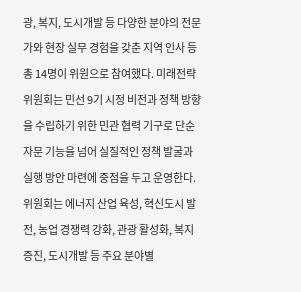광, 복지, 도시개발 등 다양한 분야의 전문가와 현장 실무 경험을 갖춘 지역 인사 등 총 14명이 위원으로 참여했다. 미래전략위원회는 민선 9기 시정 비전과 정책 방향을 수립하기 위한 민관 협력 기구로 단순 자문 기능을 넘어 실질적인 정책 발굴과 실행 방안 마련에 중점을 두고 운영한다. 위원회는 에너지 산업 육성, 혁신도시 발전, 농업 경쟁력 강화, 관광 활성화, 복지 증진, 도시개발 등 주요 분야별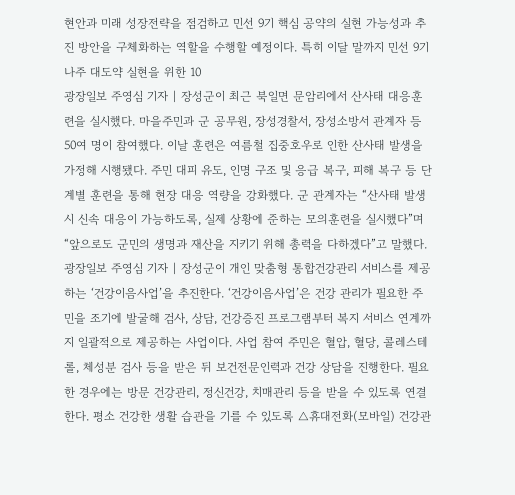현안과 미래 성장전략을 점검하고 민선 9기 핵심 공약의 실현 가능성과 추진 방안을 구체화하는 역할을 수행할 예정이다. 특히 이달 말까지 민선 9기 나주 대도약 실현을 위한 10
광장일보 주영심 기자 | 장성군이 최근 북일면 문암리에서 산사태 대응훈련을 실시했다. 마을주민과 군 공무원, 장성경찰서, 장성소방서 관계자 등 50여 명이 참여했다. 이날 훈련은 여름철 집중호우로 인한 산사태 발생을 가정해 시행됐다. 주민 대피 유도, 인명 구조 및 응급 복구, 피해 복구 등 단계별 훈련을 통해 현장 대응 역량을 강화했다. 군 관계자는 “산사태 발생 시 신속 대응이 가능하도록, 실제 상황에 준하는 모의훈련을 실시했다”며 “앞으로도 군민의 생명과 재산을 지키기 위해 총력을 다하겠다”고 말했다.
광장일보 주영심 기자 | 장성군이 개인 맞춤형 통합건강관리 서비스를 제공하는 ‘건강이음사업’을 추진한다. ‘건강이음사업’은 건강 관리가 필요한 주민을 조기에 발굴해 검사, 상담, 건강증진 프로그램부터 복지 서비스 연계까지 일괄적으로 제공하는 사업이다. 사업 참여 주민은 혈압, 혈당, 콜레스테롤, 체성분 검사 등을 받은 뒤 보건전문인력과 건강 상담을 진행한다. 필요한 경우에는 방문 건강관리, 정신건강, 치매관리 등을 받을 수 있도록 연결한다. 평소 건강한 생활 습관을 기를 수 있도록 △휴대전화(모바일) 건강관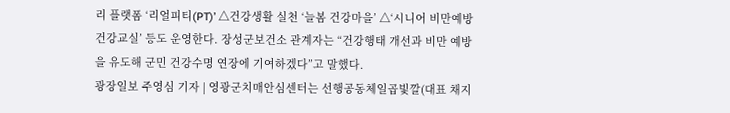리 플랫폼 ‘리얼피티(PT)’ △건강생활 실천 ‘늘봄 건강마을’ △‘시니어 비만예방 건강교실’ 등도 운영한다. 장성군보건소 관계자는 “건강행태 개선과 비만 예방을 유도해 군민 건강수명 연장에 기여하겠다”고 말했다.
광장일보 주영심 기자 | 영광군치매안심센터는 선행공동체일곱빛깔(대표 채지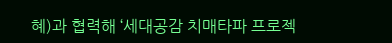혜)과 협력해 ‘세대공감 치매타파 프로젝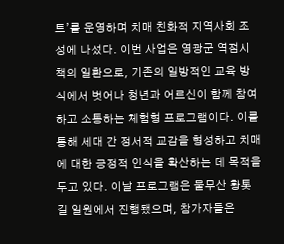트’를 운영하며 치매 친화적 지역사회 조성에 나섰다. 이번 사업은 영광군 역점시책의 일환으로, 기존의 일방적인 교육 방식에서 벗어나 청년과 어르신이 함께 참여하고 소통하는 체험형 프로그램이다. 이를 통해 세대 간 정서적 교감을 형성하고 치매에 대한 긍정적 인식을 확산하는 데 목적을 두고 있다. 이날 프로그램은 물무산 황톳길 일원에서 진행됐으며, 참가자들은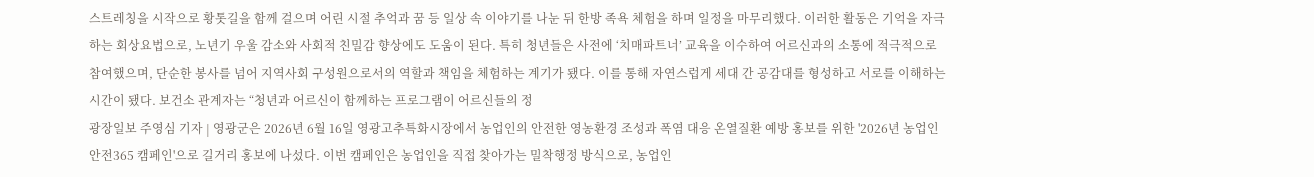스트레칭을 시작으로 황톳길을 함께 걸으며 어린 시절 추억과 꿈 등 일상 속 이야기를 나눈 뒤 한방 족욕 체험을 하며 일정을 마무리했다. 이러한 활동은 기억을 자극하는 회상요법으로, 노년기 우울 감소와 사회적 친밀감 향상에도 도움이 된다. 특히 청년들은 사전에 ‘치매파트너’ 교육을 이수하여 어르신과의 소통에 적극적으로 참여했으며, 단순한 봉사를 넘어 지역사회 구성원으로서의 역할과 책임을 체험하는 계기가 됐다. 이를 통해 자연스럽게 세대 간 공감대를 형성하고 서로를 이해하는 시간이 됐다. 보건소 관계자는 “청년과 어르신이 함께하는 프로그램이 어르신들의 정
광장일보 주영심 기자 | 영광군은 2026년 6월 16일 영광고추특화시장에서 농업인의 안전한 영농환경 조성과 폭염 대응 온열질환 예방 홍보를 위한 '2026년 농업인 안전365 캠페인'으로 길거리 홍보에 나섰다. 이번 캠페인은 농업인을 직접 찾아가는 밀착행정 방식으로, 농업인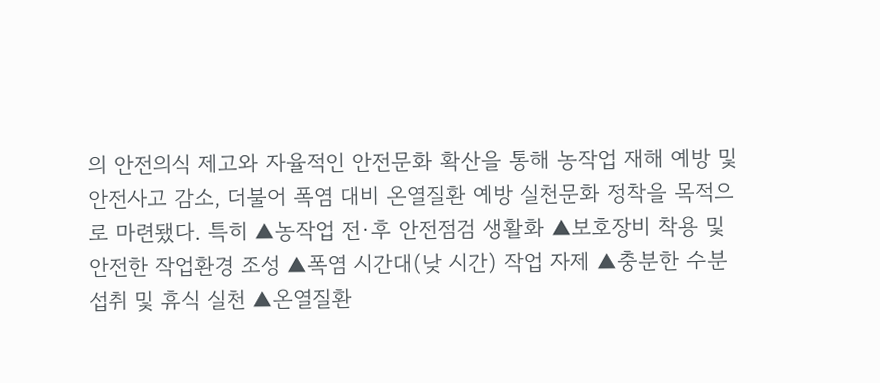의 안전의식 제고와 자율적인 안전문화 확산을 통해 농작업 재해 예방 및 안전사고 감소, 더불어 폭염 대비 온열질환 예방 실천문화 정착을 목적으로 마련됐다. 특히 ▲농작업 전·후 안전점검 생활화 ▲보호장비 착용 및 안전한 작업환경 조성 ▲폭염 시간대(낮 시간) 작업 자제 ▲충분한 수분 섭취 및 휴식 실천 ▲온열질환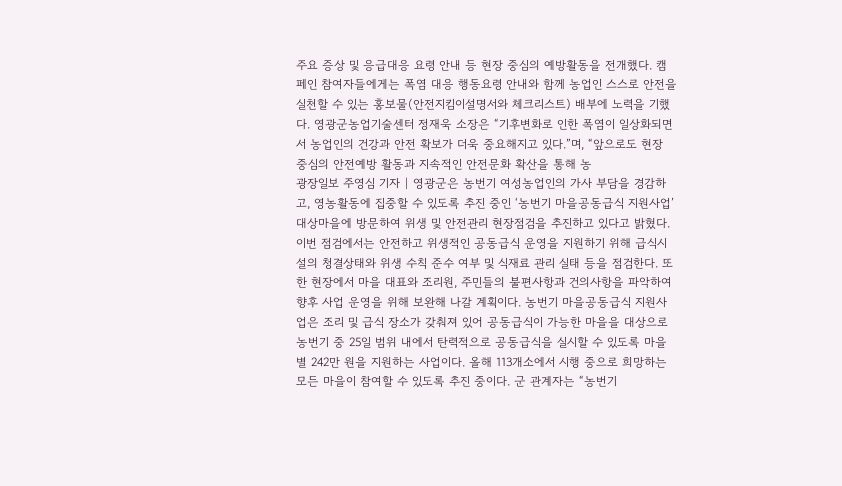주요 증상 및 응급대응 요령 안내 등 현장 중심의 예방활동을 전개했다. 캠페인 참여자들에게는 폭염 대응 행동요령 안내와 함께 농업인 스스로 안전을 실천할 수 있는 홍보물(안전지킴이설명서와 체크리스트) 배부에 노력을 기했다. 영광군농업기술센터 정재욱 소장은 “기후변화로 인한 폭염이 일상화되면서 농업인의 건강과 안전 확보가 더욱 중요해지고 있다.”며, “앞으로도 현장 중심의 안전예방 활동과 지속적인 안전문화 확산을 통해 농
광장일보 주영심 기자 | 영광군은 농번기 여성농업인의 가사 부담을 경감하고, 영농활동에 집중할 수 있도록 추진 중인 ‘농번기 마을공동급식 지원사업’ 대상마을에 방문하여 위생 및 안전관리 현장점검을 추진하고 있다고 밝혔다. 이번 점검에서는 안전하고 위생적인 공동급식 운영을 지원하기 위해 급식시설의 청결상태와 위생 수칙 준수 여부 및 식재료 관리 실태 등을 점검한다. 또한 현장에서 마을 대표와 조리원, 주민들의 불편사항과 건의사항을 파악하여 향후 사업 운영을 위해 보완해 나갈 계획이다. 농번기 마을공동급식 지원사업은 조리 및 급식 장소가 갖춰져 있어 공동급식이 가능한 마을을 대상으로 농번기 중 25일 범위 내에서 탄력적으로 공동급식을 실시할 수 있도록 마을별 242만 원을 지원하는 사업이다. 올해 113개소에서 시행 중으로 희망하는 모든 마을이 참여할 수 있도록 추진 중이다. 군 관계자는 “농번기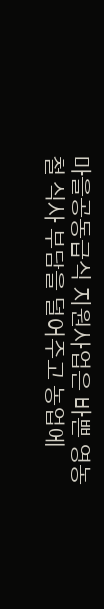마을공동급식 지원사업은 바쁜 영농철 식사 부담을 덜어주고 농업에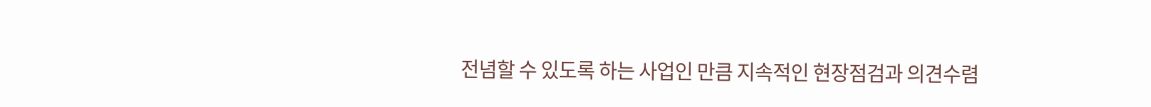전념할 수 있도록 하는 사업인 만큼 지속적인 현장점검과 의견수렴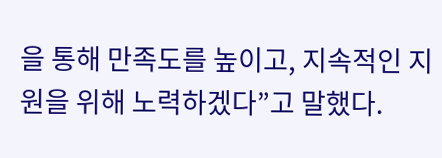을 통해 만족도를 높이고, 지속적인 지원을 위해 노력하겠다”고 말했다.